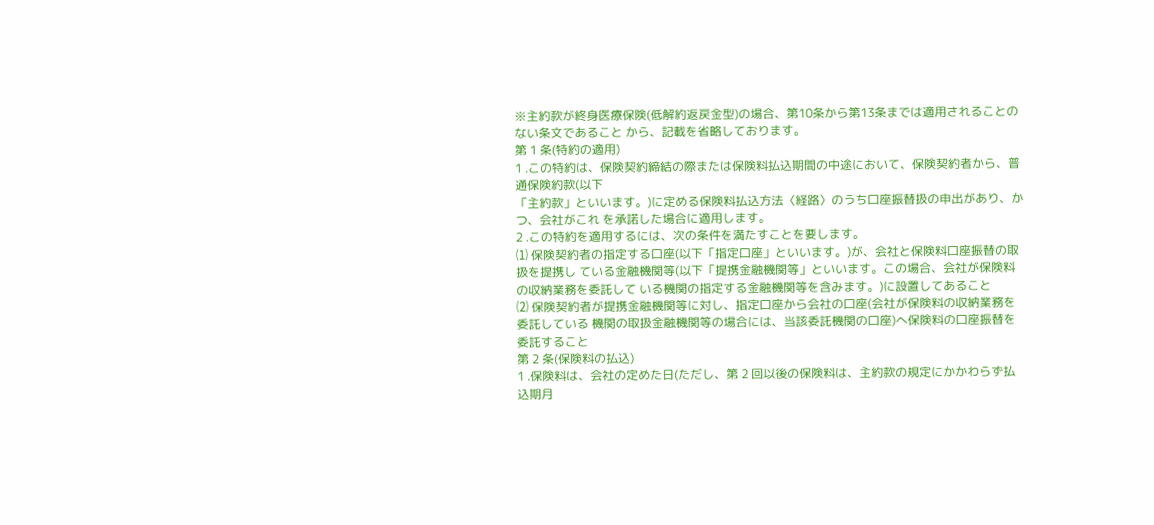※主約款が終身医療保険(低解約返戻金型)の場合、第10条から第13条までは適用されることのない条文であること から、記載を省略しております。
第 1 条(特約の適用)
1 .この特約は、保険契約締結の際または保険料払込期間の中途において、保険契約者から、普通保険約款(以下
「主約款」といいます。)に定める保険料払込方法〈経路〉のうち口座振替扱の申出があり、かつ、会社がこれ を承諾した場合に適用します。
2 .この特約を適用するには、次の条件を満たすことを要します。
⑴ 保険契約者の指定する口座(以下「指定口座」といいます。)が、会社と保険料口座振替の取扱を提携し ている金融機関等(以下「提携金融機関等」といいます。この場合、会社が保険料の収納業務を委託して いる機関の指定する金融機関等を含みます。)に設置してあること
⑵ 保険契約者が提携金融機関等に対し、指定口座から会社の口座(会社が保険料の収納業務を委託している 機関の取扱金融機関等の場合には、当該委託機関の口座)へ保険料の口座振替を委託すること
第 2 条(保険料の払込)
1 .保険料は、会社の定めた日(ただし、第 2 回以後の保険料は、主約款の規定にかかわらず払込期月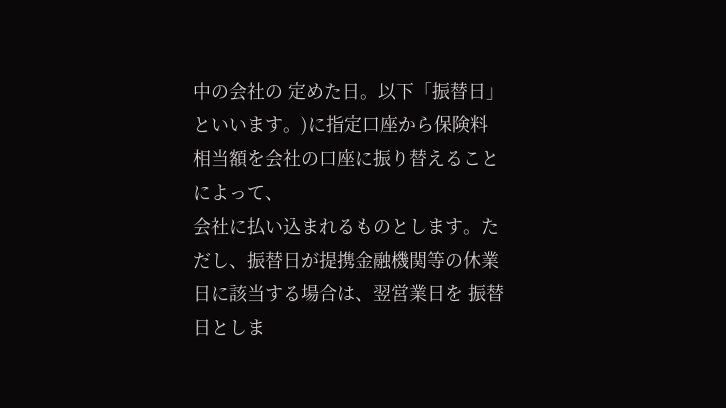中の会社の 定めた日。以下「振替日」といいます。)に指定口座から保険料相当額を会社の口座に振り替えることによって、
会社に払い込まれるものとします。ただし、振替日が提携金融機関等の休業日に該当する場合は、翌営業日を 振替日としま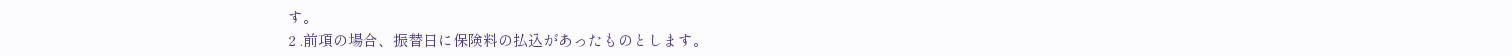す。
2 .前項の場合、振替日に保険料の払込があったものとします。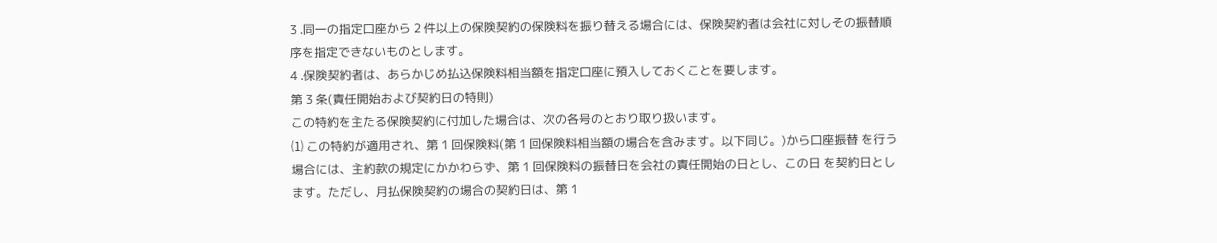3 .同一の指定口座から 2 件以上の保険契約の保険料を振り替える場合には、保険契約者は会社に対しその振替順 序を指定できないものとします。
4 .保険契約者は、あらかじめ払込保険料相当額を指定口座に預入しておくことを要します。
第 3 条(責任開始および契約日の特則)
この特約を主たる保険契約に付加した場合は、次の各号のとおり取り扱います。
⑴ この特約が適用され、第 1 回保険料(第 1 回保険料相当額の場合を含みます。以下同じ。)から口座振替 を行う場合には、主約款の規定にかかわらず、第 1 回保険料の振替日を会社の責任開始の日とし、この日 を契約日とします。ただし、月払保険契約の場合の契約日は、第 1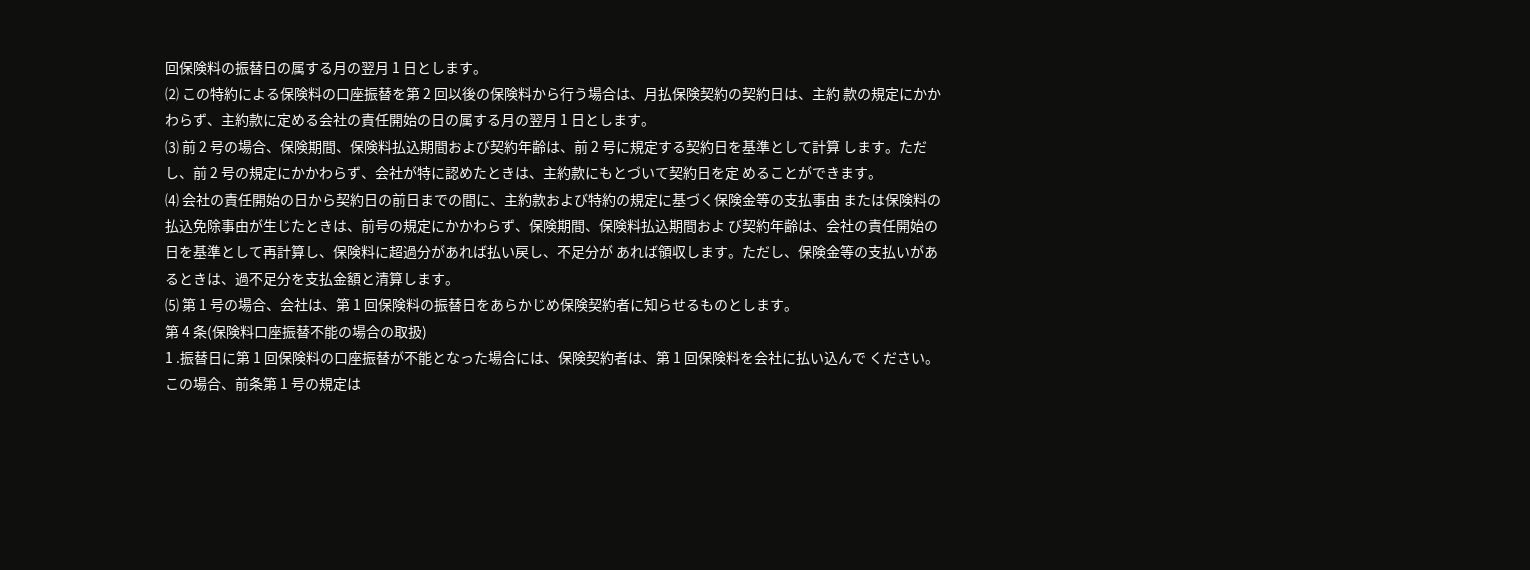回保険料の振替日の属する月の翌月 1 日とします。
⑵ この特約による保険料の口座振替を第 2 回以後の保険料から行う場合は、月払保険契約の契約日は、主約 款の規定にかかわらず、主約款に定める会社の責任開始の日の属する月の翌月 1 日とします。
⑶ 前 2 号の場合、保険期間、保険料払込期間および契約年齢は、前 2 号に規定する契約日を基準として計算 します。ただし、前 2 号の規定にかかわらず、会社が特に認めたときは、主約款にもとづいて契約日を定 めることができます。
⑷ 会社の責任開始の日から契約日の前日までの間に、主約款および特約の規定に基づく保険金等の支払事由 または保険料の払込免除事由が生じたときは、前号の規定にかかわらず、保険期間、保険料払込期間およ び契約年齢は、会社の責任開始の日を基準として再計算し、保険料に超過分があれば払い戻し、不足分が あれば領収します。ただし、保険金等の支払いがあるときは、過不足分を支払金額と清算します。
⑸ 第 1 号の場合、会社は、第 1 回保険料の振替日をあらかじめ保険契約者に知らせるものとします。
第 4 条(保険料口座振替不能の場合の取扱)
1 .振替日に第 1 回保険料の口座振替が不能となった場合には、保険契約者は、第 1 回保険料を会社に払い込んで ください。この場合、前条第 1 号の規定は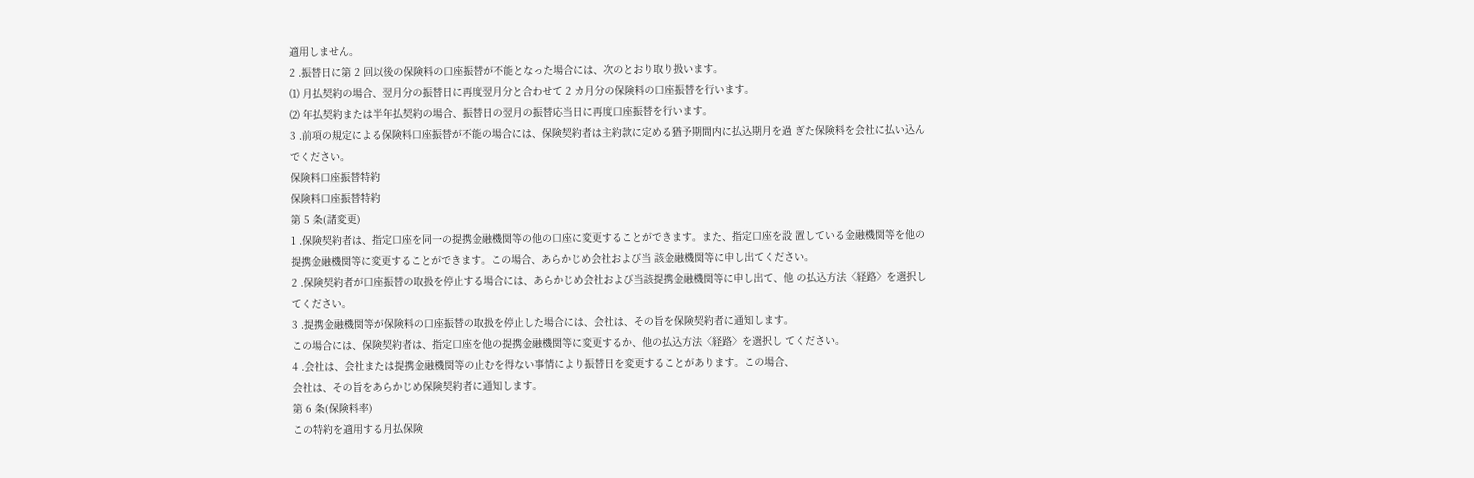適用しません。
2 .振替日に第 2 回以後の保険料の口座振替が不能となった場合には、次のとおり取り扱います。
⑴ 月払契約の場合、翌月分の振替日に再度翌月分と合わせて 2 カ月分の保険料の口座振替を行います。
⑵ 年払契約または半年払契約の場合、振替日の翌月の振替応当日に再度口座振替を行います。
3 .前項の規定による保険料口座振替が不能の場合には、保険契約者は主約款に定める猶予期間内に払込期月を過 ぎた保険料を会社に払い込んでください。
保険料口座振替特約
保険料口座振替特約
第 5 条(諸変更)
1 .保険契約者は、指定口座を同一の提携金融機関等の他の口座に変更することができます。また、指定口座を設 置している金融機関等を他の提携金融機関等に変更することができます。この場合、あらかじめ会社および当 該金融機関等に申し出てください。
2 .保険契約者が口座振替の取扱を停止する場合には、あらかじめ会社および当該提携金融機関等に申し出て、他 の払込方法〈経路〉を選択してください。
3 .提携金融機関等が保険料の口座振替の取扱を停止した場合には、会社は、その旨を保険契約者に通知します。
この場合には、保険契約者は、指定口座を他の提携金融機関等に変更するか、他の払込方法〈経路〉を選択し てください。
4 .会社は、会社または提携金融機関等の止むを得ない事情により振替日を変更することがあります。この場合、
会社は、その旨をあらかじめ保険契約者に通知します。
第 6 条(保険料率)
この特約を適用する月払保険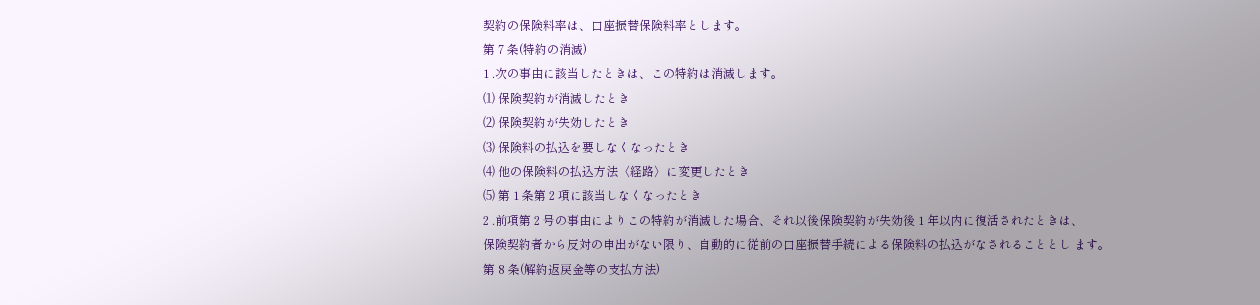契約の保険料率は、口座振替保険料率とします。
第 7 条(特約の消滅)
1 .次の事由に該当したときは、この特約は消滅します。
⑴ 保険契約が消滅したとき
⑵ 保険契約が失効したとき
⑶ 保険料の払込を要しなくなったとき
⑷ 他の保険料の払込方法〈経路〉に変更したとき
⑸ 第 1 条第 2 項に該当しなくなったとき
2 .前項第 2 号の事由によりこの特約が消滅した場合、それ以後保険契約が失効後 1 年以内に復活されたときは、
保険契約者から反対の申出がない限り、自動的に従前の口座振替手続による保険料の払込がなされることとし ます。
第 8 条(解約返戻金等の支払方法)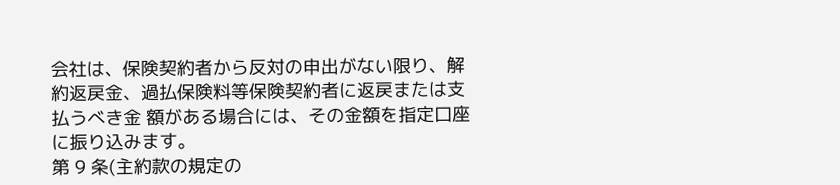会社は、保険契約者から反対の申出がない限り、解約返戻金、過払保険料等保険契約者に返戻または支払うべき金 額がある場合には、その金額を指定口座に振り込みます。
第 9 条(主約款の規定の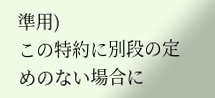準用)
この特約に別段の定めのない場合に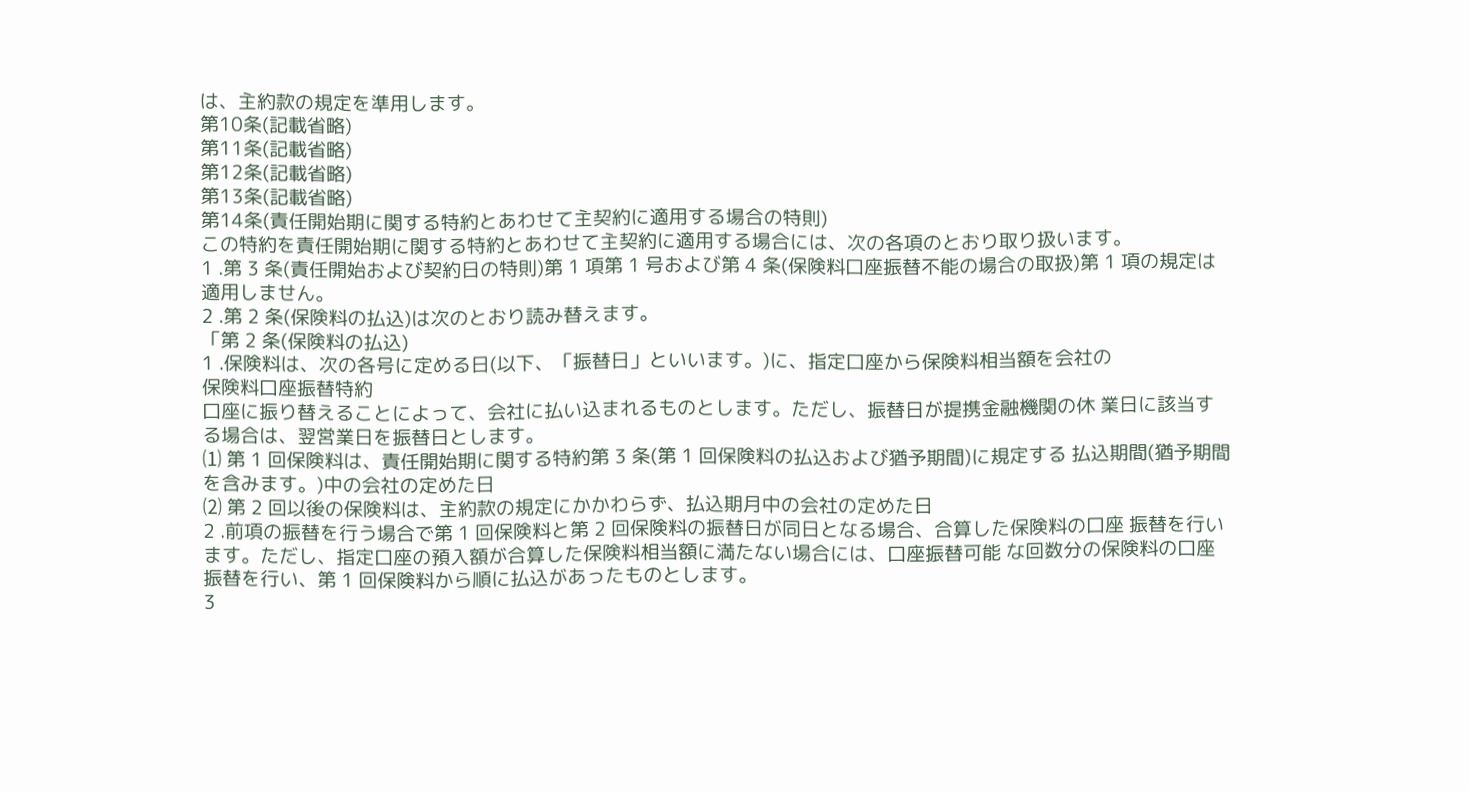は、主約款の規定を準用します。
第10条(記載省略)
第11条(記載省略)
第12条(記載省略)
第13条(記載省略)
第14条(責任開始期に関する特約とあわせて主契約に適用する場合の特則)
この特約を責任開始期に関する特約とあわせて主契約に適用する場合には、次の各項のとおり取り扱います。
1 .第 3 条(責任開始および契約日の特則)第 1 項第 1 号および第 4 条(保険料口座振替不能の場合の取扱)第 1 項の規定は適用しません。
2 .第 2 条(保険料の払込)は次のとおり読み替えます。
「第 2 条(保険料の払込)
1 .保険料は、次の各号に定める日(以下、「振替日」といいます。)に、指定口座から保険料相当額を会社の
保険料口座振替特約
口座に振り替えることによって、会社に払い込まれるものとします。ただし、振替日が提携金融機関の休 業日に該当する場合は、翌営業日を振替日とします。
⑴ 第 1 回保険料は、責任開始期に関する特約第 3 条(第 1 回保険料の払込および猶予期間)に規定する 払込期間(猶予期間を含みます。)中の会社の定めた日
⑵ 第 2 回以後の保険料は、主約款の規定にかかわらず、払込期月中の会社の定めた日
2 .前項の振替を行う場合で第 1 回保険料と第 2 回保険料の振替日が同日となる場合、合算した保険料の口座 振替を行います。ただし、指定口座の預入額が合算した保険料相当額に満たない場合には、口座振替可能 な回数分の保険料の口座振替を行い、第 1 回保険料から順に払込があったものとします。
3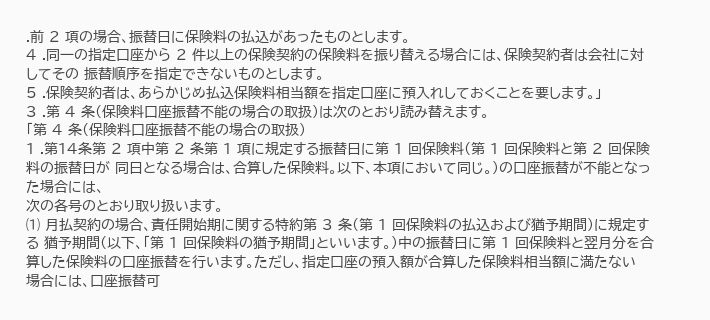.前 2 項の場合、振替日に保険料の払込があったものとします。
4 .同一の指定口座から 2 件以上の保険契約の保険料を振り替える場合には、保険契約者は会社に対してその 振替順序を指定できないものとします。
5 .保険契約者は、あらかじめ払込保険料相当額を指定口座に預入れしておくことを要します。」
3 .第 4 条(保険料口座振替不能の場合の取扱)は次のとおり読み替えます。
「第 4 条(保険料口座振替不能の場合の取扱)
1 .第14条第 2 項中第 2 条第 1 項に規定する振替日に第 1 回保険料(第 1 回保険料と第 2 回保険料の振替日が 同日となる場合は、合算した保険料。以下、本項において同じ。)の口座振替が不能となった場合には、
次の各号のとおり取り扱います。
⑴ 月払契約の場合、責任開始期に関する特約第 3 条(第 1 回保険料の払込および猶予期間)に規定する 猶予期間(以下、「第 1 回保険料の猶予期間」といいます。)中の振替日に第 1 回保険料と翌月分を合 算した保険料の口座振替を行います。ただし、指定口座の預入額が合算した保険料相当額に満たない 場合には、口座振替可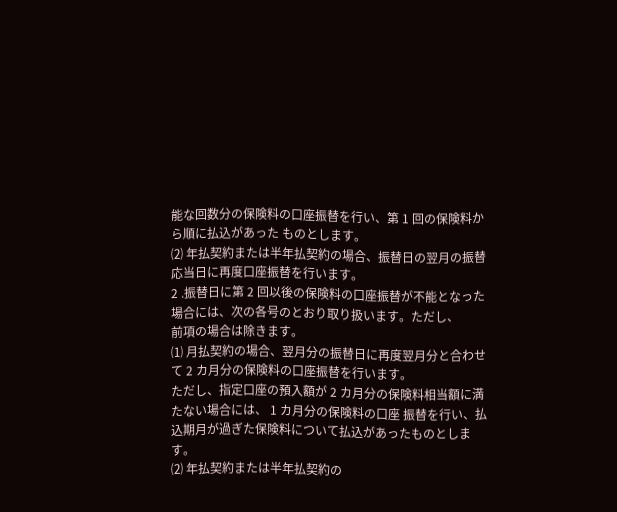能な回数分の保険料の口座振替を行い、第 1 回の保険料から順に払込があった ものとします。
⑵ 年払契約または半年払契約の場合、振替日の翌月の振替応当日に再度口座振替を行います。
2 .振替日に第 2 回以後の保険料の口座振替が不能となった場合には、次の各号のとおり取り扱います。ただし、
前項の場合は除きます。
⑴ 月払契約の場合、翌月分の振替日に再度翌月分と合わせて 2 カ月分の保険料の口座振替を行います。
ただし、指定口座の預入額が 2 カ月分の保険料相当額に満たない場合には、 1 カ月分の保険料の口座 振替を行い、払込期月が過ぎた保険料について払込があったものとします。
⑵ 年払契約または半年払契約の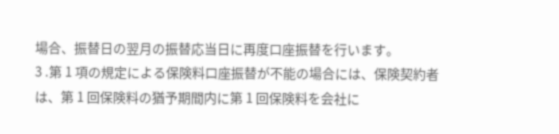場合、振替日の翌月の振替応当日に再度口座振替を行います。
3 .第 1 項の規定による保険料口座振替が不能の場合には、保険契約者は、第 1 回保険料の猶予期間内に第 1 回保険料を会社に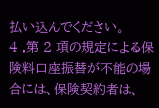払い込んでください。
4 .第 2 項の規定による保険料口座振替が不能の場合には、保険契約者は、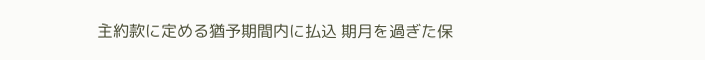主約款に定める猶予期間内に払込 期月を過ぎた保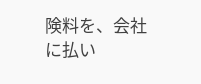険料を、会社に払い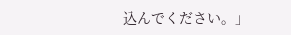込んでください。」